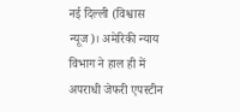नई दिल्ली (विश्वास न्यूज)। अमेरिकी न्याय विभाग ने हाल ही में अपराधी जेफरी एपस्टीन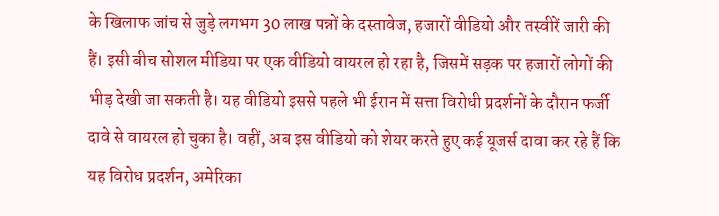के खिलाफ जांच से जुड़े लगभग 30 लाख पन्नों के दस्तावेज, हजारों वीडियो और तस्वीरें जारी की हैं। इसी बीच सोशल मीडिया पर एक वीडियो वायरल हो रहा है, जिसमें सड़क पर हजारों लोगों की भीड़ देखी जा सकती है। यह वीडियो इससे पहले भी ईरान में सत्ता विरोधी प्रदर्शनों के दौरान फर्जी दावे से वायरल हो चुका है। वहीं, अब इस वीडियो को शेयर करते हुए कई यूजर्स दावा कर रहे हैं कि यह विरोध प्रदर्शन, अमेरिका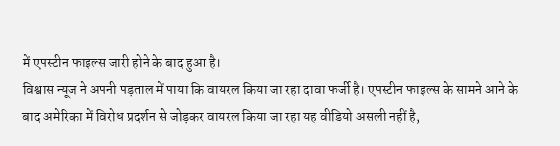में एपस्टीन फाइल्स जारी होने के बाद हुआ है।
विश्वास न्यूज ने अपनी पड़ताल में पाया कि वायरल किया जा रहा दावा फर्जी है। एपस्टीन फाइल्स के सामने आने के बाद अमेरिका में विरोध प्रदर्शन से जोड़कर वायरल किया जा रहा यह वीडियो असली नहीं है,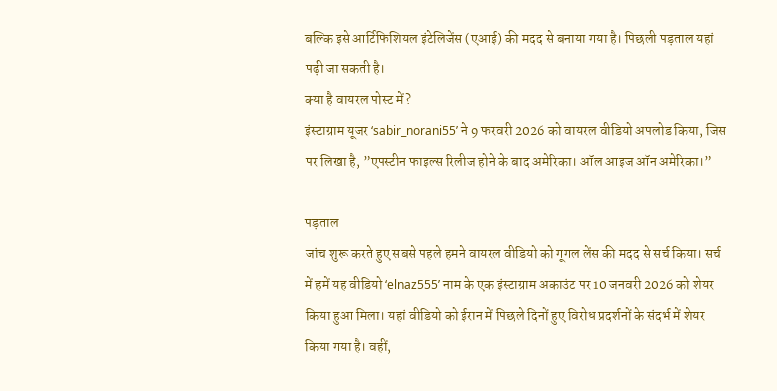बल्कि इसे आर्टिफिशियल इंटेलिजेंस (एआई) की मदद से बनाया गया है। पिछली पड़ताल यहां पढ़ी जा सकती है।
क्या है वायरल पोस्ट में?
इंस्टाग्राम यूजर ‘sabir_norani55’ ने 9 फरवरी 2026 को वायरल वीडियो अपलोड किया, जिस पर लिखा है, ”एपस्टीन फाइल्स रिलीज होने के बाद अमेरिका। ऑल आइज ऑन अमेरिका।”

पड़ताल
जांच शुरू करते हुए सबसे पहले हमने वायरल वीडियो को गूगल लेंस की मदद से सर्च किया। सर्च में हमें यह वीडियो ‘elnaz555’ नाम के एक इंस्टाग्राम अकाउंट पर 10 जनवरी 2026 को शेयर किया हुआ मिला। यहां वीडियो को ईरान में पिछले दिनों हुए विरोध प्रदर्शनों के संदर्भ में शेयर किया गया है। वहीं,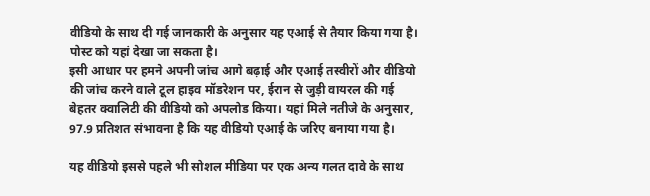वीडियो के साथ दी गई जानकारी के अनुसार यह एआई से तैयार किया गया है। पोस्ट को यहां देखा जा सकता है।
इसी आधार पर हमने अपनी जांच आगे बढ़ाई और एआई तस्वीरों और वीडियो की जांच करने वाले टूल हाइव मॉडरेशन पर, ईरान से जुड़ी वायरल की गई बेहतर क्वालिटी की वीडियो को अपलोड किया। यहां मिले नतीजे के अनुसार, 97.9 प्रतिशत संभावना है कि यह वीडियो एआई के जरिए बनाया गया है।

यह वीडियो इससे पहले भी सोशल मीडिया पर एक अन्य गलत दावे के साथ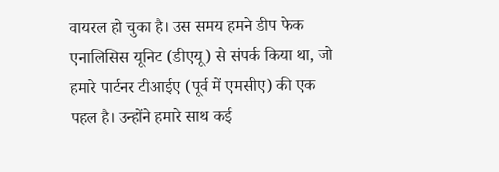वायरल हो चुका है। उस समय हमने डीप फेक एनालिसिस यूनिट (डीएयू) से संपर्क किया था, जो हमारे पार्टनर टीआईए (पूर्व में एमसीए) की एक पहल है। उन्होंने हमारे साथ कई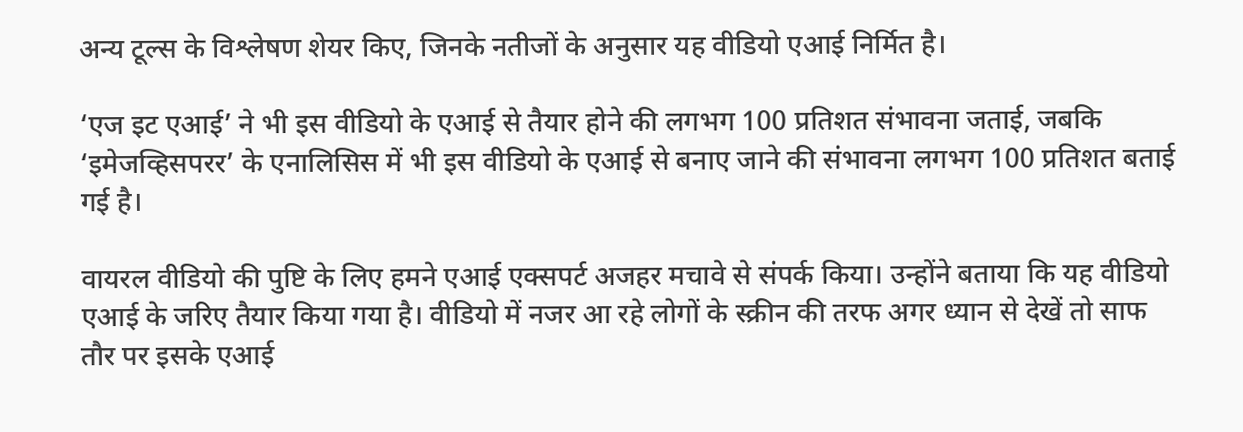अन्य टूल्स के विश्लेषण शेयर किए, जिनके नतीजों के अनुसार यह वीडियो एआई निर्मित है।

‘एज इट एआई’ ने भी इस वीडियो के एआई से तैयार होने की लगभग 100 प्रतिशत संभावना जताई, जबकि ‘इमेजव्हिसपरर’ के एनालिसिस में भी इस वीडियो के एआई से बनाए जाने की संभावना लगभग 100 प्रतिशत बताई गई है।

वायरल वीडियो की पुष्टि के लिए हमने एआई एक्सपर्ट अजहर मचावे से संपर्क किया। उन्होंने बताया कि यह वीडियो एआई के जरिए तैयार किया गया है। वीडियो में नजर आ रहे लोगों के स्क्रीन की तरफ अगर ध्यान से देखें तो साफ तौर पर इसके एआई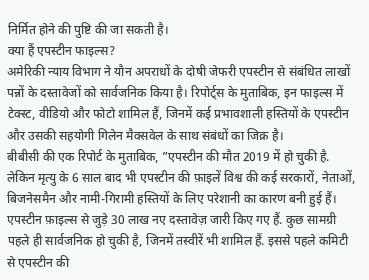निर्मित होने की पुष्टि की जा सकती है।
क्या हैं एपस्टीन फाइल्स?
अमेरिकी न्याय विभाग ने यौन अपराधों के दोषी जेफरी एपस्टीन से संबंधित लाखों पन्नों के दस्तावेजों को सार्वजनिक किया है। रिपोर्ट्स के मुताबिक, इन फाइल्स में टेक्स्ट, वीडियो और फोटो शामिल हैं, जिनमें कई प्रभावशाली हस्तियों के एपस्टीन और उसकी सहयोगी गिलेन मैक्सवेल के साथ संबंधों का जिक्र है।
बीबीसी की एक रिपोर्ट के मुताबिक, ”एपस्टीन की मौत 2019 में हो चुकी है. लेकिन मृत्यु के 6 साल बाद भी एपस्टीन की फ़ाइलें विश्व की कई सरकारों, नेताओं, बिजनेसमैन और नामी-गिरामी हस्तियों के लिए परेशानी का कारण बनी हुई हैं। एपस्टीन फ़ाइल्स से जुड़े 30 लाख नए दस्तावेज़ जारी किए गए हैं. कुछ सामग्री पहले ही सार्वजनिक हो चुकी है, जिनमें तस्वीरें भी शामिल हैं. इससे पहले कमिटी से एपस्टीन की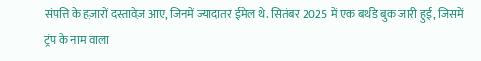संपत्ति के हज़ारों दस्तावेज़ आए, जिनमें ज्यादातर ईमेल थे. सितंबर 2025 में एक बर्थडे बुक जारी हुई, जिसमें ट्रंप के नाम वाला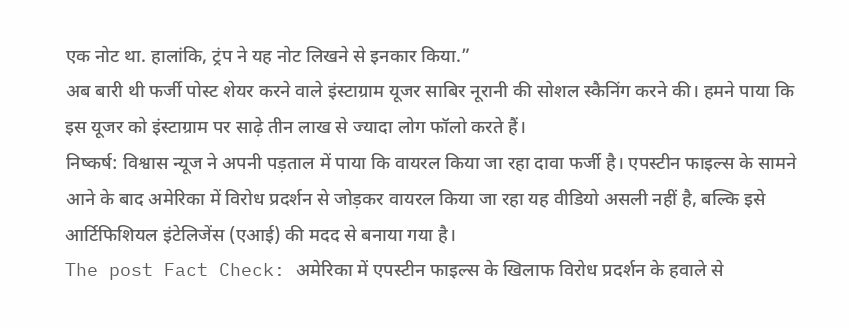एक नोट था. हालांकि, ट्रंप ने यह नोट लिखने से इनकार किया.”
अब बारी थी फर्जी पोस्ट शेयर करने वाले इंस्टाग्राम यूजर साबिर नूरानी की सोशल स्कैनिंग करने की। हमने पाया कि इस यूजर को इंस्टाग्राम पर साढ़े तीन लाख से ज्यादा लोग फॉलो करते हैं।
निष्कर्ष: विश्वास न्यूज ने अपनी पड़ताल में पाया कि वायरल किया जा रहा दावा फर्जी है। एपस्टीन फाइल्स के सामने आने के बाद अमेरिका में विरोध प्रदर्शन से जोड़कर वायरल किया जा रहा यह वीडियो असली नहीं है, बल्कि इसे आर्टिफिशियल इंटेलिजेंस (एआई) की मदद से बनाया गया है।
The post Fact Check: अमेरिका में एपस्टीन फाइल्स के खिलाफ विरोध प्रदर्शन के हवाले से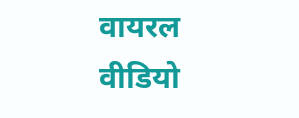वायरल वीडियो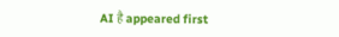AI है appeared first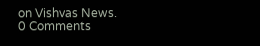on Vishvas News.
0 Comments